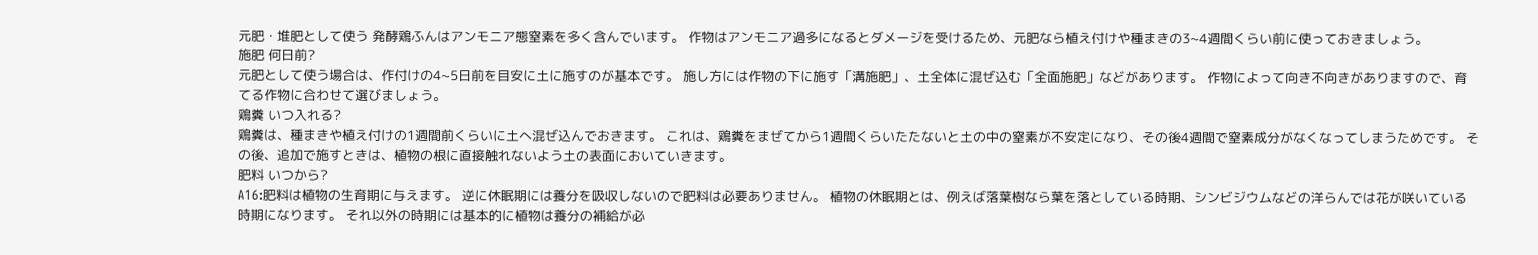元肥・堆肥として使う 発酵鶏ふんはアンモニア態窒素を多く含んでいます。 作物はアンモニア過多になるとダメージを受けるため、元肥なら植え付けや種まきの3~4週間くらい前に使っておきましょう。
施肥 何日前?
元肥として使う場合は、作付けの4~5日前を目安に土に施すのが基本です。 施し方には作物の下に施す「溝施肥」、土全体に混ぜ込む「全面施肥」などがあります。 作物によって向き不向きがありますので、育てる作物に合わせて選びましょう。
鶏糞 いつ入れる?
鶏糞は、種まきや植え付けの1週間前くらいに土へ混ぜ込んでおきます。 これは、鶏糞をまぜてから1週間くらいたたないと土の中の窒素が不安定になり、その後4週間で窒素成分がなくなってしまうためです。 その後、追加で施すときは、植物の根に直接触れないよう土の表面においていきます。
肥料 いつから?
A16:肥料は植物の生育期に与えます。 逆に休眠期には養分を吸収しないので肥料は必要ありません。 植物の休眠期とは、例えば落葉樹なら葉を落としている時期、シンビジウムなどの洋らんでは花が咲いている時期になります。 それ以外の時期には基本的に植物は養分の補給が必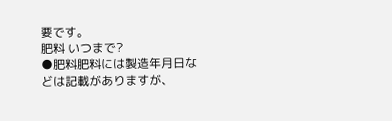要です。
肥料 いつまで?
●肥料肥料には製造年月日などは記載がありますが、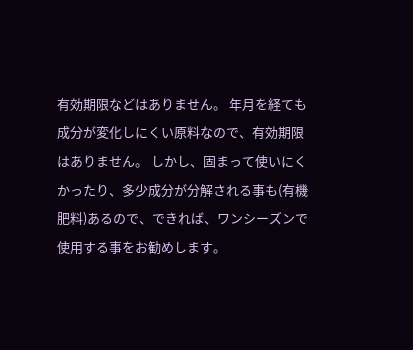有効期限などはありません。 年月を経ても成分が変化しにくい原料なので、有効期限はありません。 しかし、固まって使いにくかったり、多少成分が分解される事も(有機肥料)あるので、できれば、ワンシーズンで使用する事をお勧めします。